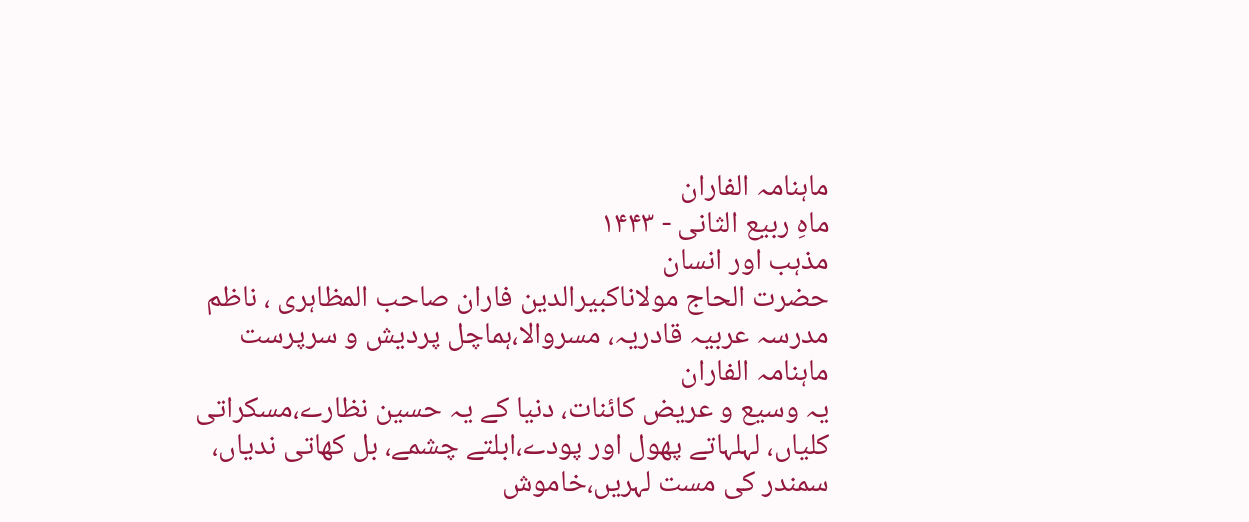ماہنامہ الفاران
ماہِ ربیع الثانی - ۱۴۴۳
مذہب اور انسان
حضرت الحاج مولاناکبیرالدین فاران صاحب المظاہری ، ناظم مدرسہ عربیہ قادریہ، مسروالا،ہماچل پردیش و سرپرست ماہنامہ الفاران
یہ وسیع و عریض کائنات، دنیا کے یہ حسین نظارے،مسکراتی کلیاں، لہلہاتے پھول اور پودے،ابلتے چشمے، بل کھاتی ندیاں، سمندر کی مست لہریں،خاموش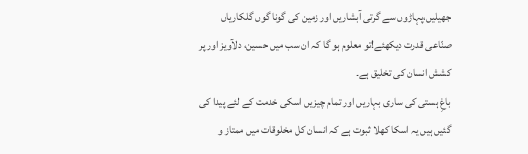جھیلیں،پہاڑوں سے گرتی آبشاریں اور زمین کی گونا گوں گلکاریاں صنّاعی قدرت دیکھئے!تو معلوم ہو گا کہ ان سب میں حسین، دلآویز اور پر کشش انسان کی تخلیق ہے۔
باغِ ہستی کی ساری بہاریں اور تمام چیزیں اسکی خدمت کے لئے پیدا کی گئیں ہیں یہ اسکا کھلا ثبوت ہے کہ انسان کل مخلوقات میں ممتاز و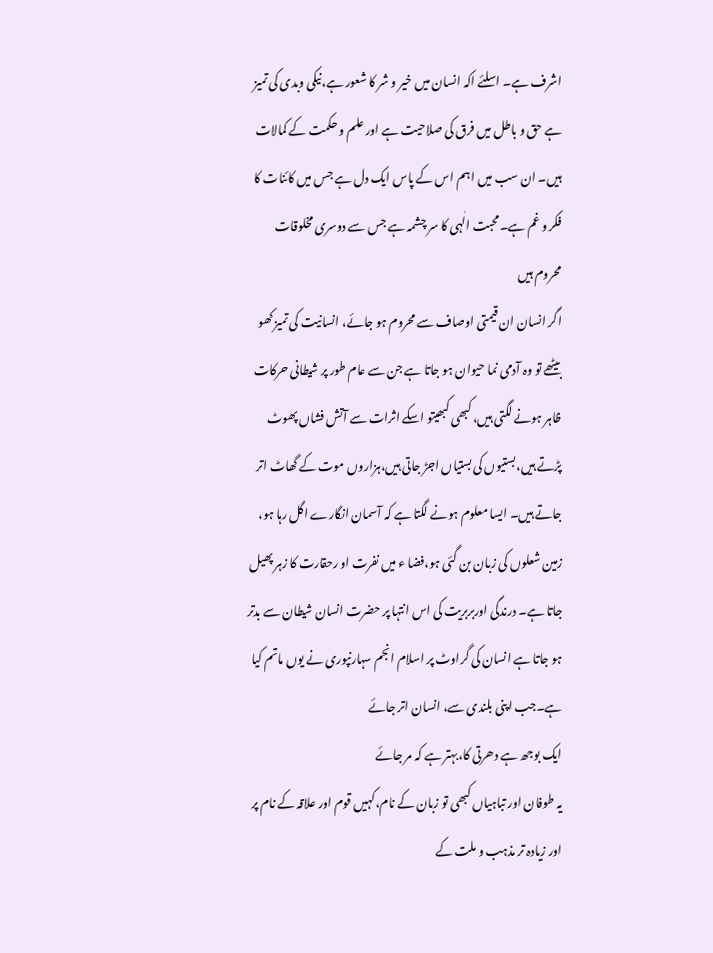اشرف ہے۔ اسلئے اکہ انسان میں خیر و شر کا شعور ہے،نیکی وبدی کی تمیز ہے حق و باطل میں فرق کی صلاحیت ہے اور علم و حکمت کے کمالات ہیں۔ ان سب میں اہم اس کے پاس ایک دل ہے جس میں کائنات کا فکر و غم ہے۔محبت الٰہی کا سر چشمہ ہے جس سے دوسری مخلوقات محروم ہیں
اگر انسان ان قیمتی اوصاف سے محروم ہو جائے، انسانیت کی تمیز کھو بیٹھے تو وہ آدمی نما حیوان ہو جاتا ہے جن سے عام طور پر شیطانی حرکات ظاہر ہونے لگتی ہیں، کبھی کبھیتو اسکے اثرات سے آتش فشاں پھوٹ پڑتے ہیں،بستیوں کی بستیاں اجڑ جاتی ہیں،ہزاروں موت کے گھاٹ اتر جاتے ہیں۔ ایسا معلوم ہونے لگتا ہے کہ آسمان انگارے اگل رہا ہو، زمین شعلوں کی زبان بن گئی ہو،فضا ء میں نفرت او رحقارت کا زہر پھیل جاتا ہے۔ درندگی اوربربریت کی اس انتہا پر حضرت انسان شیطان سے بدتر ہو جاتا ہے انسان کی گراوٹ پر اسلام انجم سہارنپوری نے یوں ماتم کیا ہے۔جب اپنی بلندی سے، انسان اتر جائے
ایک بوجھ ہے دھرتی کا،بہتر ہے کہ مر جائے
یہ طوفان اور تباہیاں کبھی تو زبان کے نام،کہیں قوم اور علاقہ کے نام پر اور زیادہ تر مذہب و ملت کے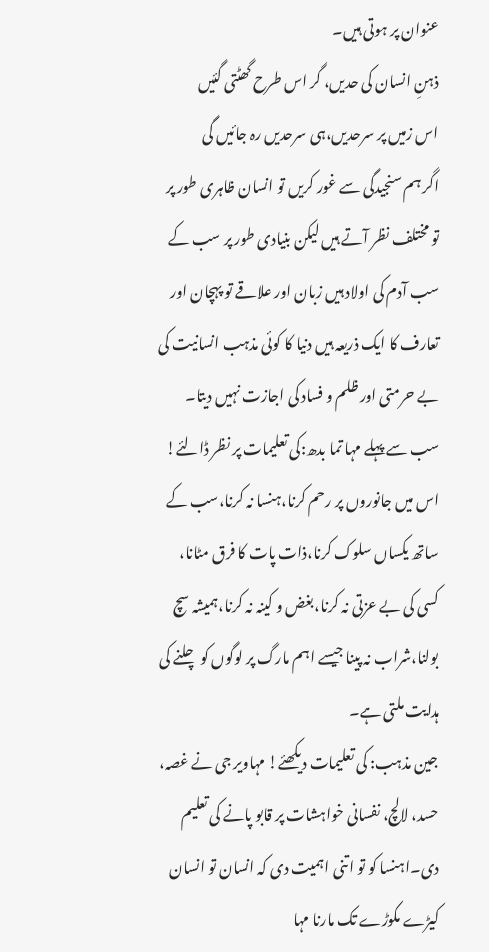عنوان پر ہوتی ہیں۔
ذہنِ انسان کی حدیں، گر اس طرح گھٹتی گئیں
اس زمیں پر سرحدیں،ہی سرحدیں رہ جائیں گی
اگر ہم سنجیدگی سے غور کریں تو انسان ظاہری طور پر تو مختلف نظر آتے ہیں لیکن بنیادی طور پر سب کے سب آدم کی اولاد ہیں زبان اور علاقے تو پہچان اور تعارف کا ایک ذریعہ ہیں دنیا کا کوئی مذہب انسانیت کی بے حرمتی اور ظلم و فساد کی اجازت نہیں دیتا۔
سب سے پہلے مہا تما بدھ:کی تعلیمات پر نظر ڈالئے! اس میں جانوروں پر رحم کرنا،ہنسا نہ کرنا،سب کے ساتھ یکساں سلوک کرنا،ذات پات کا فرق مٹانا، کسی کی بے عزتی نہ کرنا،بغض و کینہ نہ کرنا،ہمیشہ سچ بولنا،شراب نہ پینا جیسے اہم مارگ پر لوگوں کو چلنے کی ہدایت ملتی ہے۔
جین مذہب: کی تعلیمات دیکھئے! مہاویر جی نے غصہ، حسد، لالچ، نفسانی خواہشات پر قابو پانے کی تعلیم دی۔اہنسا کو تو اتنی اہمیت دی کہ انسان تو انسان کیڑے مکوڑے تک مارنا مہا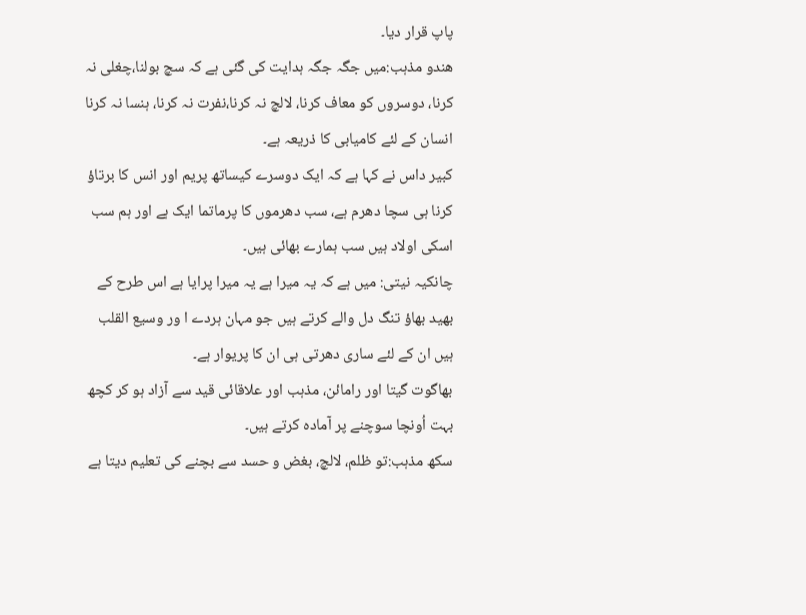پاپ قرار دیا۔
ھندو مذہب:میں جگہ جگہ ہدایت کی گئی ہے کہ سچ بولنا،چغلی نہ کرنا، دوسروں کو معاف کرنا، لالچ نہ کرنا،نفرت نہ کرنا، ہنسا نہ کرنا انسان کے لئے کامیابی کا ذریعہ ہے۔
کبیر داس نے کہا ہے کہ ایک دوسرے کیساتھ پریم اور انس کا برتاؤ کرنا ہی سچا دھرم ہے، سب دھرموں کا پرماتما ایک ہے اور ہم سب اسکی اولاد ہیں سب ہمارے بھائی ہیں۔
چانکیہ نیتی: میں ہے کہ یہ میرا ہے یہ میرا پرایا ہے اس طرح کے بھید بھاؤ تنگ دل والے کرتے ہیں جو مہان ہردے ا ور وسیع القلب ہیں ان کے لئے ساری دھرتی ہی ان کا پریوار ہے۔
بھاگوت گیتا اور رامائن، مذہب اور علاقائی قید سے آزاد ہو کر کچھ بہت اُونچا سوچنے پر آمادہ کرتے ہیں۔
سکھ مذہب:تو ظلم، لالچ، بغض و حسد سے بچنے کی تعلیم دیتا ہے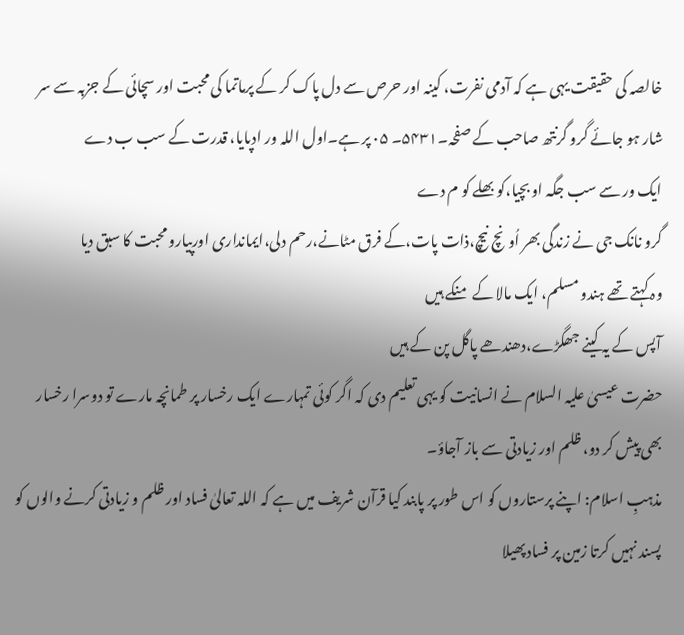خالصہ کی حقیقت یہی ہے کہ آدمی نفرت، کینہ اور حرص سے دل پاک کر کے پرماتما کی محبت اور سچائی کے جزبہ سے سر شار ہو جائے گرو گرنتھ صاحب کے صفحہ۔۵۴۳۱۔ ۰۵ پر ہے۔اول اللہ ور ادپایا، قدرت کے سب ب دے
ایک ور سے سب جگہ او بچیا،کو بھلے کو م دے
گرو نانک جی نے زندگی بھر اُونچ نیچ،ذات پات،کے فرق مٹانے،رحم دلی،ایمانداری اورپیارو محبت کا سبق دیا
وہ کہتے تھے ہندو مسلم، ایک مالا کے منکے ہیں
آپس کے یہ کینے جھگڑے،دھندھے پاگل پن کے ہیں
حضرت عیسیٰ علیہ السلام نے انسانیت کو یہی تعلیم دی کہ اگر کوئی تمہارے ایک رخسار پر طمانچہ مارے تو دوسرا رخسار بھی پیش کر دو، ظلم اور زیادتی سے باز آجاؤ۔
مذہبِ اسلام: اپنے پرستاروں کو اس طور پر پابند کیا قرآن شریف میں ہے کہ اللہ تعالیٰ فساد اور ظلم و زیادتی کرنے والوں کو پسند نہیں کرتا زمین پر فساد پھیلا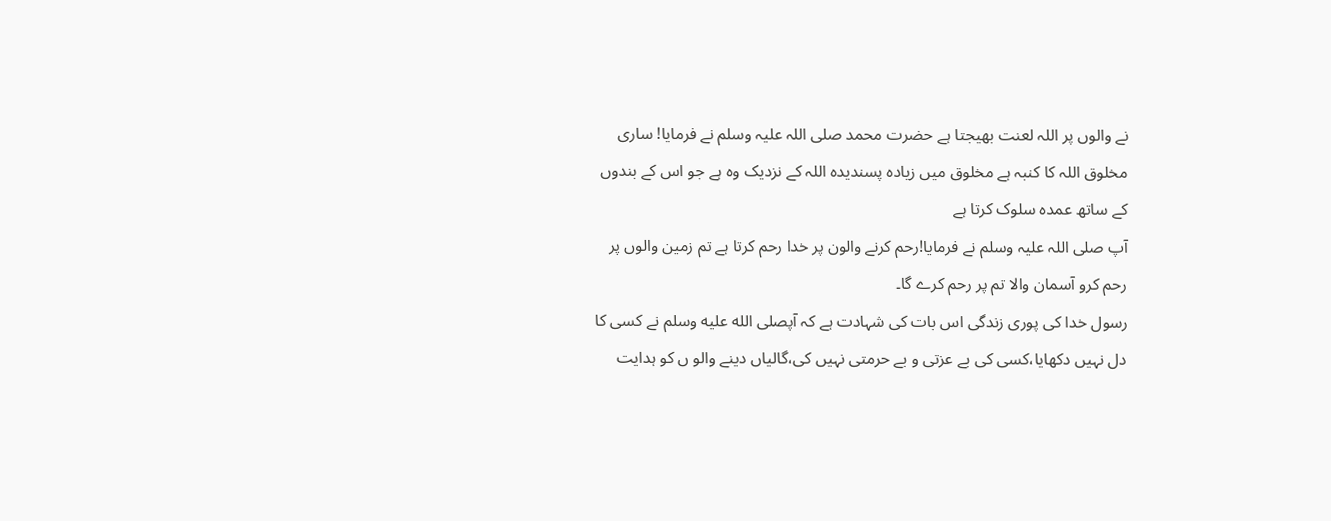نے والوں پر اللہ لعنت بھیجتا ہے حضرت محمد صلی اللہ علیہ وسلم نے فرمایا! ساری مخلوق اللہ کا کنبہ ہے مخلوق میں زیادہ پسندیدہ اللہ کے نزدیک وہ ہے جو اس کے بندوں کے ساتھ عمدہ سلوک کرتا ہے
آپ صلی اللہ علیہ وسلم نے فرمایا!رحم کرنے والون پر خدا رحم کرتا ہے تم زمین والوں پر رحم کرو آسمان والا تم پر رحم کرے گا۔
رسول خدا کی پوری زندگی اس بات کی شہادت ہے کہ آپصلى الله عليه وسلم نے کسی کا دل نہیں دکھایا،کسی کی بے عزتی و بے حرمتی نہیں کی،گالیاں دینے والو ں کو ہدایت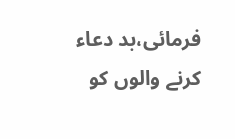فرمائی،بد دعاء کرنے والوں کو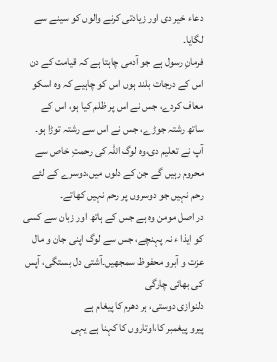دعاء خیر دی اور زیادتی کرنے والوں کو سینے سے لگایا۔
فرمانِ رسول ہے جو آدمی چاہتا ہے کہ قیامت کے دن اس کے درجات بلند ہوں اس کو چاہیے کہ وہ اسکو معاف کردے، جس نے اس پر ظلم کیا ہو، اس کے ساتھ رشتہ جوڑے، جس نے اس سے رشتہ توڑا ہو۔
آپ نے تعلیم دی،وہ لوگ اللہ کی رحمتِ خاص سے محروم رہیں گے جن کے دلوں میں،دوسرے کے لئے رحم نہیں جو دوسروں پر رحم نہیں کھاتے۔
در اصل مومن وہ ہے جس کے ہاتھ اور زبان سے کسی کو ایذا ء نہ پہنچے، جس سے لوگ اپنی جان و مال عزت و آبرو محفوظ سمجھیں۔آشتی دل بستگی، آپس کی بھائی چارگی
دلنوازی دوستی، ہر دھرم کا پیغام ہے
پیرو پیغمبر کا،اوتاروں کا کہنا ہے یہی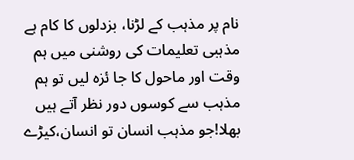نام پر مذہب کے لڑنا، بزدلوں کا کام ہے
مذہبی تعلیمات کی روشنی میں ہم وقت اور ماحول کا جا ئزہ لیں تو ہم مذہب سے کوسوں دور نظر آتے ہیں بھلا!جو مذہب انسان تو انسان،کیڑے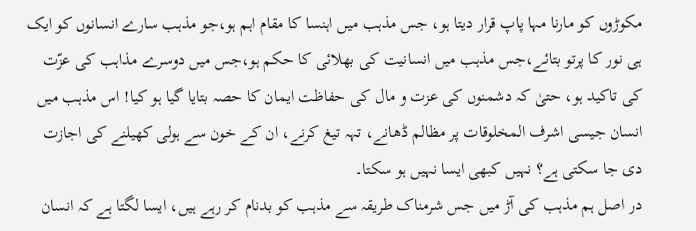مکوڑوں کو مارنا مہا پاپ قرار دیتا ہو، جس مذہب میں اہنسا کا مقام اہم ہو،جو مذہب سارے انسانوں کو ایک ہی نور کا پرتو بتائے،جس مذہب میں انسانیت کی بھلائی کا حکم ہو،جس میں دوسرے مذاہب کی عزّت کی تاکید ہو، حتیٰ کہ دشمنوں کی عزت و مال کی حفاظت ایمان کا حصہ بتایا گیا ہو کیا! اس مذہب میں انسان جیسی اشرف المخلوقات پر مظالم ڈھانے، تہہ تیغ کرنے، ان کے خون سے ہولی کھیلنے کی اجازت دی جا سکتی ہے؟ نہیں کبھی ایسا نہیں ہو سکتا۔
در اصل ہم مذہب کی آڑ میں جس شرمناک طریقہ سے مذہب کو بدنام کر رہے ہیں، ایسا لگتا ہے کہ انسان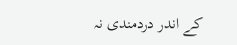کے اندر دردمندی نہ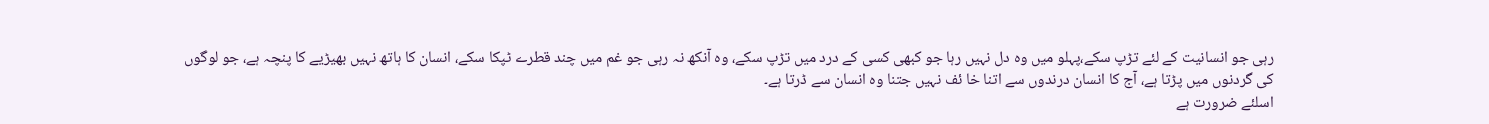رہی جو انسانیت کے لئے تڑپ سکے،پہلو میں وہ دل نہیں رہا جو کبھی کسی کے درد میں تڑپ سکے، وہ آنکھ نہ رہی جو غم میں چند قطرے ٹپکا سکے، انسان کا ہاتھ نہیں بھیڑیے کا پنچہ ہے، جو لوگوں کی گردنوں میں پڑتا ہے، آج کا انسان درندوں سے اتنا خا ئف نہیں جتنا وہ انسان سے ڈرتا ہے۔
اسلئے ضرورت ہے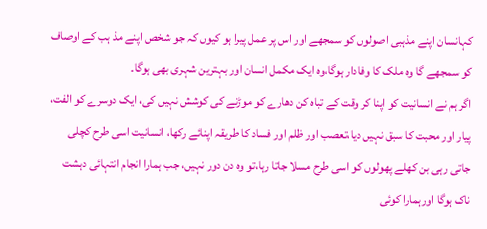کہانسان اپنے مذہبی اصولوں کو سمجھے اور اس پر عمل پیرا ہو کیوں کہ جو شخص اپنے مذ ہب کے اوصاف کو سمجھے گا وہ ملک کا وفادار ہوگا،وہ ایک مکمل انسان اور بہترین شہری بھی ہوگا۔
اگر ہم نے انسانیت کو اپنا کر وقت کے تباہ کن دھارے کو موڑنے کی کوشش نہیں کی، ایک دوسرے کو الفت، پیار اور محبت کا سبق نہیں دیا،تعصب اور ظلم اور فساد کا طریقہ اپنائے رکھا، انسانیت اسی طرح کچلی جاتی رہی بن کھلے پھولوں کو اسی طرح مسلا جاتا رہا،تو وہ دن دور نہیں، جب ہمارا انجام انتہائی دہشت ناک ہوگا اورہمارا کوئی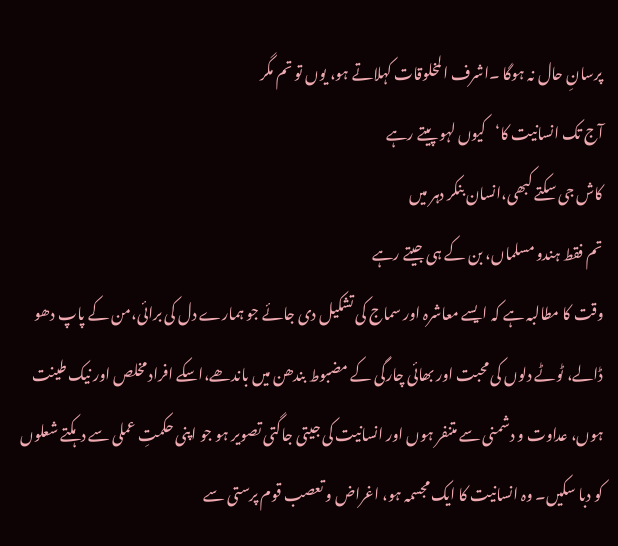پرسانِ حال نہ ہوگا ۔اشرف المخلوقات کہلاتے ہو، یوں تو تم مگر
آج تک انسانیت کا‘کیوں لہو پیتے رہے
کاش جی سکتے کبھی،انسان بنکر دہر میں
تم فقط ہندو مسلماں، بن کے ہی جیتے رہے
وقت کا مطالبہ ہے کہ ایسے معاشرہ اور سماج کی تشکیل دی جائے جو ہمارے دل کی برائی،من کے پاپ دھو ڈالے، ٹوٹے دلوں کی محبت اور بھائی چارگی کے مضبوط بندھن میں باندھے،اسکے افراد مخلص اور نیک طینت ہوں، عداوت و دشمنی سے متنفر ہوں اور انسانیت کی جیتی جاگتی تصویر ہو جو اپنی حکمتِ عملی سے دہکتے شعلوں کو دبا سکیں۔ وہ انسانیت کا ایک مجسمہ ہو، اغراض و تعصب قوم پرستی سے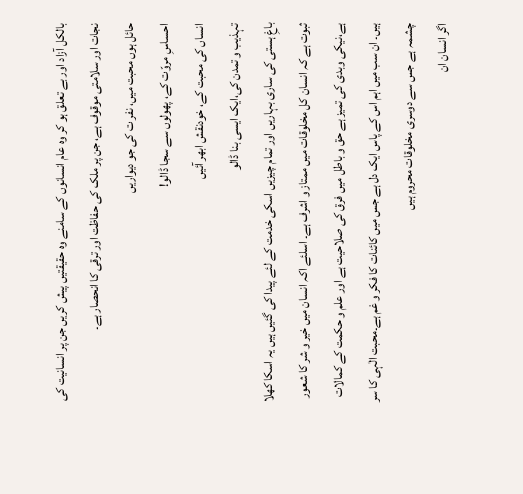بالکل آزاد اور بے تعلق ہو کر وہ عام انسانوں کے سامنے وہ حقیقتیں پیش کریں جن پر انسانیت کی نجات اور سلامتی موقوف ہے، جن پر ملک کی حفاظت اور ترقی کا انحصار ہے۔
حائل ہوں محبت میں، نفر ت کی جو دیواریں
احساسِ مروّت کے، پھولوں سے سجا ڈالو!
انساں کی محبت کے، خودنقش ابھر آئیں
تہذیب و تمدن کی،ایک ایسی بنا ڈالو
باغِ ہستی کی ساری بہاریں اور تمام چیزیں اسکی خدمت کے لئے پیدا کی گئیں ہیں یہ اسکا کھلا ثبوت ہے کہ انسان کل مخلوقات میں ممتاز و اشرف ہے۔ اسلئے اکہ انسان میں خیر و شر کا شعور ہے،نیکی وبدی کی تمیز ہے حق و باطل میں فرق کی صلاحیت ہے اور علم و حکمت کے کمالات ہیں۔ ان سب میں اہم اس کے پاس ایک دل ہے جس میں کائنات کا فکر و غم ہے۔محبت الٰہی کا سر چشمہ ہے جس سے دوسری مخلوقات محروم ہیں
اگر انسان ان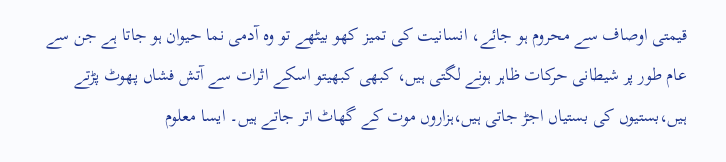قیمتی اوصاف سے محروم ہو جائے، انسانیت کی تمیز کھو بیٹھے تو وہ آدمی نما حیوان ہو جاتا ہے جن سے عام طور پر شیطانی حرکات ظاہر ہونے لگتی ہیں، کبھی کبھیتو اسکے اثرات سے آتش فشاں پھوٹ پڑتے ہیں،بستیوں کی بستیاں اجڑ جاتی ہیں،ہزاروں موت کے گھاٹ اتر جاتے ہیں۔ ایسا معلوم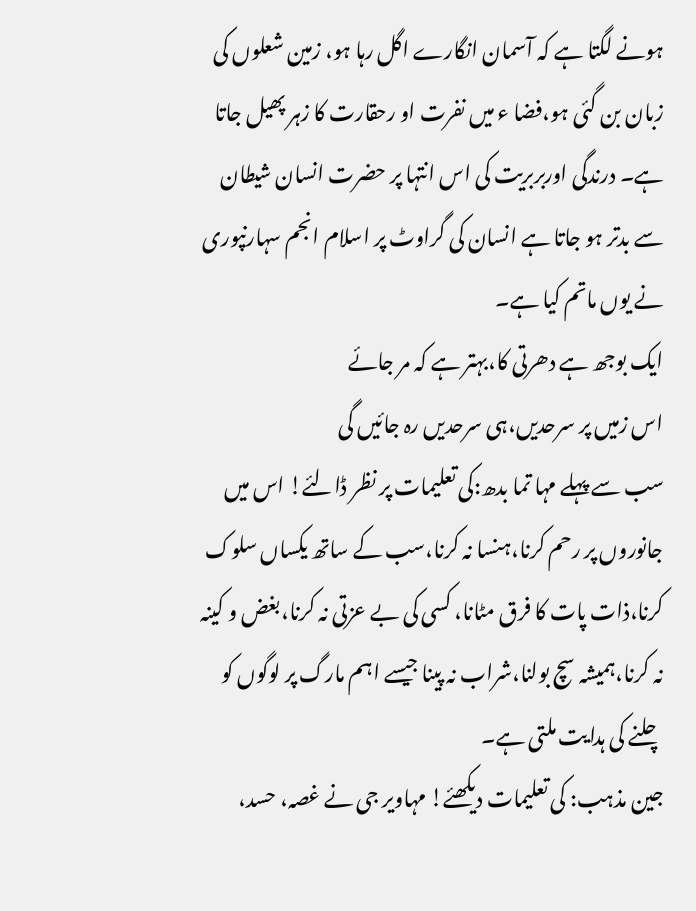ہونے لگتا ہے کہ آسمان انگارے اگل رہا ہو، زمین شعلوں کی زبان بن گئی ہو،فضا ء میں نفرت او رحقارت کا زہر پھیل جاتا ہے۔ درندگی اوربربریت کی اس انتہا پر حضرت انسان شیطان سے بدتر ہو جاتا ہے انسان کی گراوٹ پر اسلام انجم سہارنپوری نے یوں ماتم کیا ہے۔
ایک بوجھ ہے دھرتی کا،بہتر ہے کہ مر جائے
اس زمیں پر سرحدیں،ہی سرحدیں رہ جائیں گی
سب سے پہلے مہا تما بدھ:کی تعلیمات پر نظر ڈالئے! اس میں جانوروں پر رحم کرنا،ہنسا نہ کرنا،سب کے ساتھ یکساں سلوک کرنا،ذات پات کا فرق مٹانا، کسی کی بے عزتی نہ کرنا،بغض و کینہ نہ کرنا،ہمیشہ سچ بولنا،شراب نہ پینا جیسے اہم مارگ پر لوگوں کو چلنے کی ہدایت ملتی ہے۔
جین مذہب: کی تعلیمات دیکھئے! مہاویر جی نے غصہ، حسد،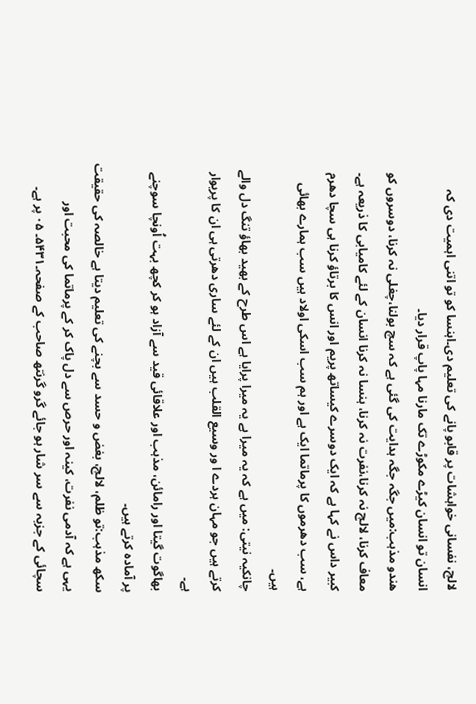لالچ، نفسانی خواہشات پر قابو پانے کی تعلیم دی۔اہنسا کو تو اتنی اہمیت دی کہ انسان تو انسان کیڑے مکوڑے تک مارنا مہا پاپ قرار دیا۔
ھندو مذہب:میں جگہ جگہ ہدایت کی گئی ہے کہ سچ بولنا،چغلی نہ کرنا، دوسروں کو معاف کرنا، لالچ نہ کرنا،نفرت نہ کرنا، ہنسا نہ کرنا انسان کے لئے کامیابی کا ذریعہ ہے۔
کبیر داس نے کہا ہے کہ ایک دوسرے کیساتھ پریم اور انس کا برتاؤ کرنا ہی سچا دھرم ہے، سب دھرموں کا پرماتما ایک ہے اور ہم سب اسکی اولاد ہیں سب ہمارے بھائی ہیں۔
چانکیہ نیتی: میں ہے کہ یہ میرا ہے یہ میرا پرایا ہے اس طرح کے بھید بھاؤ تنگ دل والے کرتے ہیں جو مہان ہردے ا ور وسیع القلب ہیں ان کے لئے ساری دھرتی ہی ان کا پریوار ہے۔
بھاگوت گیتا اور رامائن، مذہب اور علاقائی قید سے آزاد ہو کر کچھ بہت اُونچا سوچنے پر آمادہ کرتے ہیں۔
سکھ مذہب:تو ظلم، لالچ، بغض و حسد سے بچنے کی تعلیم دیتا ہے خالصہ کی حقیقت یہی ہے کہ آدمی نفرت، کینہ اور حرص سے دل پاک کر کے پرماتما کی محبت اور سچائی کے جزبہ سے سر شار ہو جائے گرو گرنتھ صاحب کے صفحہ۔۵۴۳۱۔ ۰۵ پر ہے۔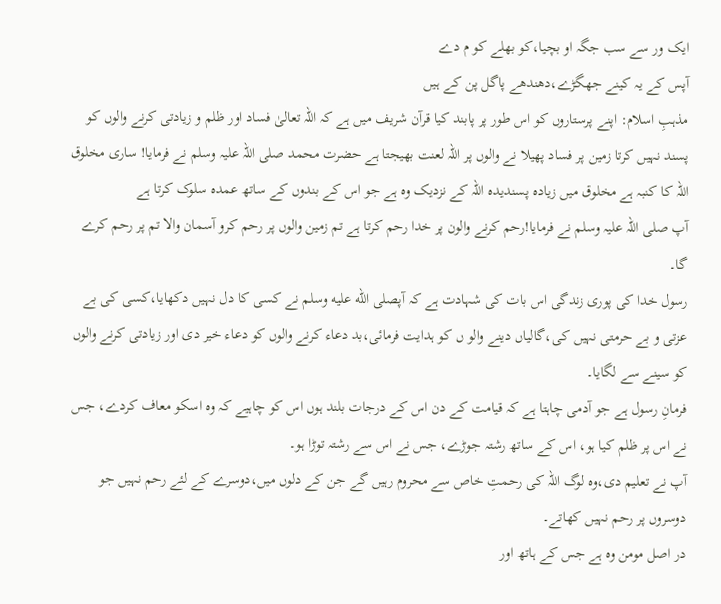ایک ور سے سب جگہ او بچیا،کو بھلے کو م دے
آپس کے یہ کینے جھگڑے،دھندھے پاگل پن کے ہیں
مذہبِ اسلام: اپنے پرستاروں کو اس طور پر پابند کیا قرآن شریف میں ہے کہ اللہ تعالیٰ فساد اور ظلم و زیادتی کرنے والوں کو پسند نہیں کرتا زمین پر فساد پھیلا نے والوں پر اللہ لعنت بھیجتا ہے حضرت محمد صلی اللہ علیہ وسلم نے فرمایا! ساری مخلوق اللہ کا کنبہ ہے مخلوق میں زیادہ پسندیدہ اللہ کے نزدیک وہ ہے جو اس کے بندوں کے ساتھ عمدہ سلوک کرتا ہے
آپ صلی اللہ علیہ وسلم نے فرمایا!رحم کرنے والون پر خدا رحم کرتا ہے تم زمین والوں پر رحم کرو آسمان والا تم پر رحم کرے گا۔
رسول خدا کی پوری زندگی اس بات کی شہادت ہے کہ آپصلى الله عليه وسلم نے کسی کا دل نہیں دکھایا،کسی کی بے عزتی و بے حرمتی نہیں کی،گالیاں دینے والو ں کو ہدایت فرمائی،بد دعاء کرنے والوں کو دعاء خیر دی اور زیادتی کرنے والوں کو سینے سے لگایا۔
فرمانِ رسول ہے جو آدمی چاہتا ہے کہ قیامت کے دن اس کے درجات بلند ہوں اس کو چاہیے کہ وہ اسکو معاف کردے، جس نے اس پر ظلم کیا ہو، اس کے ساتھ رشتہ جوڑے، جس نے اس سے رشتہ توڑا ہو۔
آپ نے تعلیم دی،وہ لوگ اللہ کی رحمتِ خاص سے محروم رہیں گے جن کے دلوں میں،دوسرے کے لئے رحم نہیں جو دوسروں پر رحم نہیں کھاتے۔
در اصل مومن وہ ہے جس کے ہاتھ اور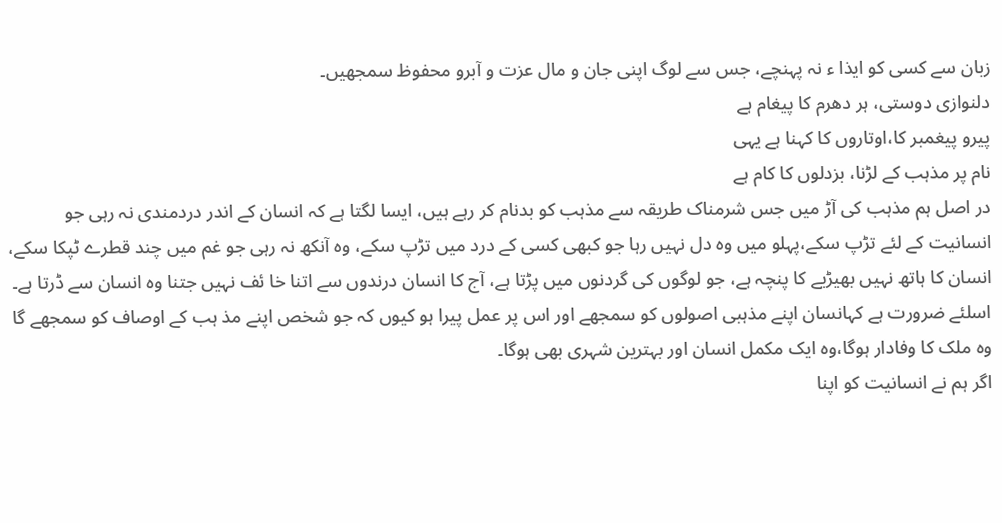زبان سے کسی کو ایذا ء نہ پہنچے، جس سے لوگ اپنی جان و مال عزت و آبرو محفوظ سمجھیں۔
دلنوازی دوستی، ہر دھرم کا پیغام ہے
پیرو پیغمبر کا،اوتاروں کا کہنا ہے یہی
نام پر مذہب کے لڑنا، بزدلوں کا کام ہے
در اصل ہم مذہب کی آڑ میں جس شرمناک طریقہ سے مذہب کو بدنام کر رہے ہیں، ایسا لگتا ہے کہ انسان کے اندر دردمندی نہ رہی جو انسانیت کے لئے تڑپ سکے،پہلو میں وہ دل نہیں رہا جو کبھی کسی کے درد میں تڑپ سکے، وہ آنکھ نہ رہی جو غم میں چند قطرے ٹپکا سکے، انسان کا ہاتھ نہیں بھیڑیے کا پنچہ ہے، جو لوگوں کی گردنوں میں پڑتا ہے، آج کا انسان درندوں سے اتنا خا ئف نہیں جتنا وہ انسان سے ڈرتا ہے۔
اسلئے ضرورت ہے کہانسان اپنے مذہبی اصولوں کو سمجھے اور اس پر عمل پیرا ہو کیوں کہ جو شخص اپنے مذ ہب کے اوصاف کو سمجھے گا وہ ملک کا وفادار ہوگا،وہ ایک مکمل انسان اور بہترین شہری بھی ہوگا۔
اگر ہم نے انسانیت کو اپنا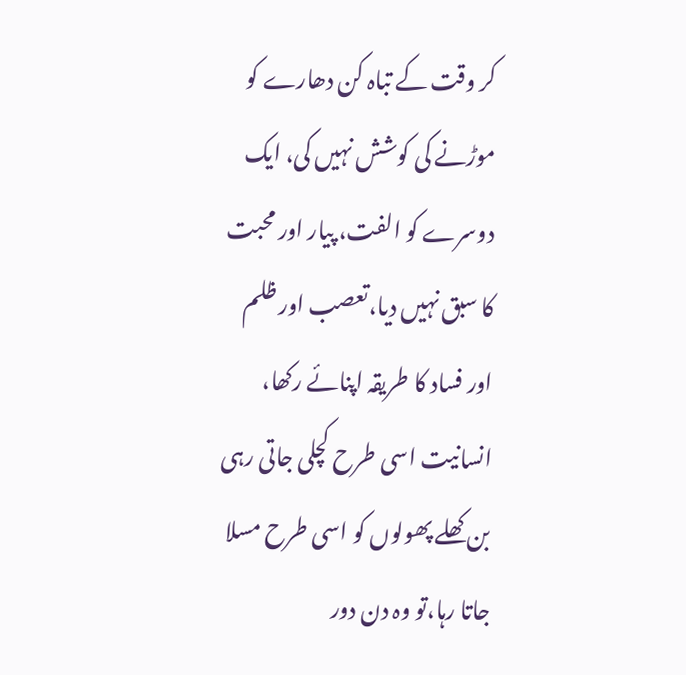کر وقت کے تباہ کن دھارے کو موڑنے کی کوشش نہیں کی، ایک دوسرے کو الفت، پیار اور محبت کا سبق نہیں دیا،تعصب اور ظلم اور فساد کا طریقہ اپنائے رکھا، انسانیت اسی طرح کچلی جاتی رہی بن کھلے پھولوں کو اسی طرح مسلا جاتا رہا،تو وہ دن دور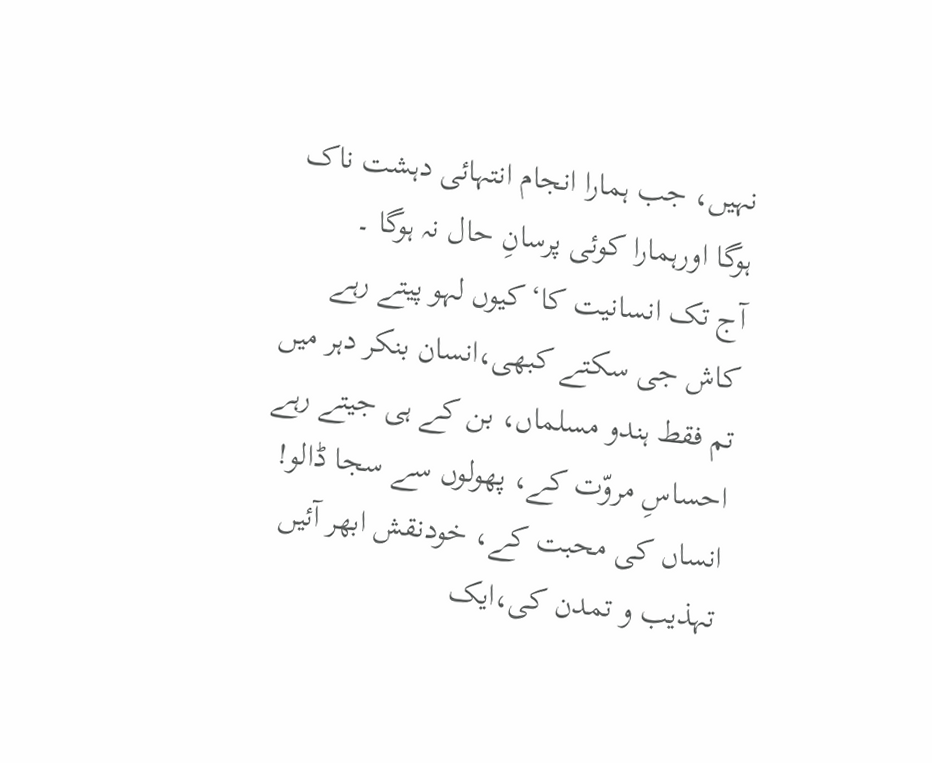نہیں، جب ہمارا انجام انتہائی دہشت ناک ہوگا اورہمارا کوئی پرسانِ حال نہ ہوگا ۔
آج تک انسانیت کا‘کیوں لہو پیتے رہے
کاش جی سکتے کبھی،انسان بنکر دہر میں
تم فقط ہندو مسلماں، بن کے ہی جیتے رہے
احساسِ مروّت کے، پھولوں سے سجا ڈالو!
انساں کی محبت کے، خودنقش ابھر آئیں
تہذیب و تمدن کی،ایک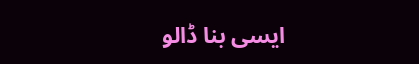ایسی بنا ڈالو